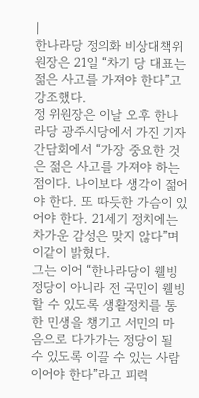|
한나라당 정의화 비상대책위원장은 21일 “차기 당 대표는 젊은 사고를 가져야 한다”고 강조했다.
정 위원장은 이날 오후 한나라당 광주시당에서 가진 기자간담회에서 “가장 중요한 것은 젊은 사고를 가져야 하는 점이다. 나이보다 생각이 젊어야 한다. 또 따듯한 가슴이 있어야 한다. 21세기 정치에는 차가운 감성은 맞지 않다”며 이같이 밝혔다.
그는 이어 “한나라당이 웰빙정당이 아니라 전 국민이 웰빙할 수 있도록 생활정치를 통한 민생을 챙기고 서민의 마음으로 다가가는 정당이 될 수 있도록 이끌 수 있는 사람이어야 한다”라고 피력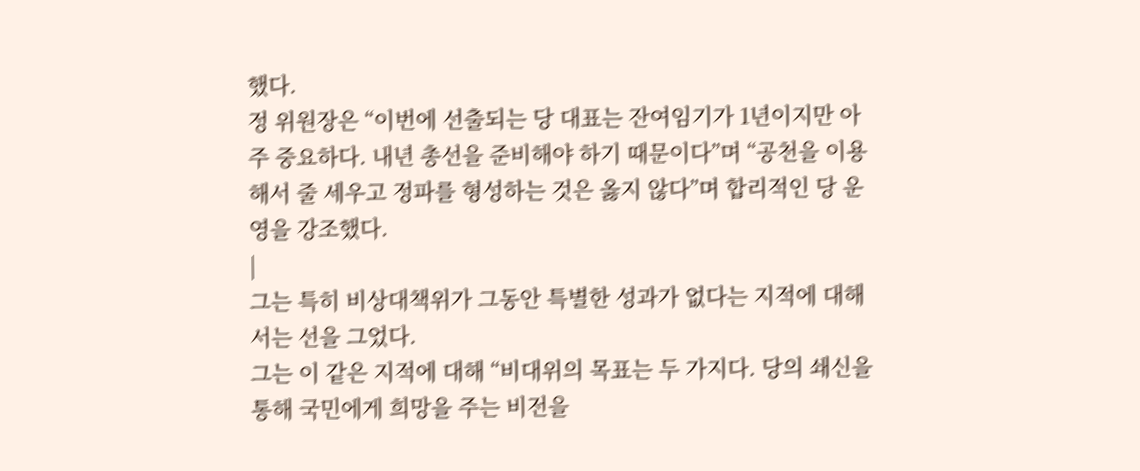했다.
정 위원장은 “이번에 선출되는 당 대표는 잔여임기가 1년이지만 아주 중요하다. 내년 총선을 준비해야 하기 때문이다”며 “공천을 이용해서 줄 세우고 정파를 형성하는 것은 옳지 않다”며 합리적인 당 운영을 강조했다.
|
그는 특히 비상대책위가 그동안 특별한 성과가 없다는 지적에 대해서는 선을 그었다.
그는 이 같은 지적에 대해 “비대위의 목표는 두 가지다. 당의 쇄신을 통해 국민에게 희망을 주는 비전을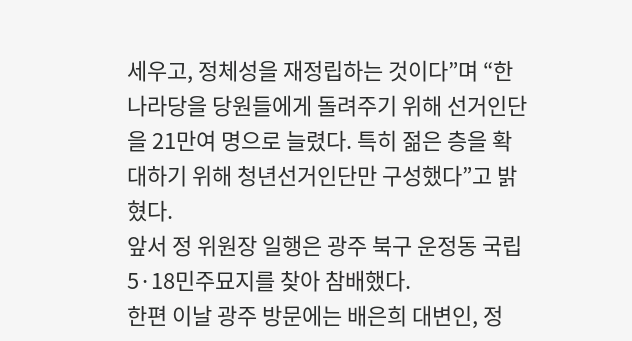세우고, 정체성을 재정립하는 것이다”며 “한나라당을 당원들에게 돌려주기 위해 선거인단을 21만여 명으로 늘렸다. 특히 젊은 층을 확대하기 위해 청년선거인단만 구성했다”고 밝혔다.
앞서 정 위원장 일행은 광주 북구 운정동 국립 5·18민주묘지를 찾아 참배했다.
한편 이날 광주 방문에는 배은희 대변인, 정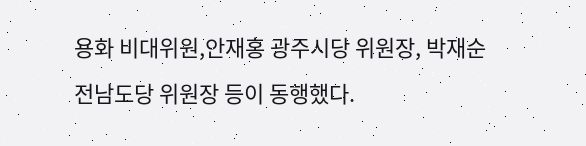용화 비대위원,안재홍 광주시당 위원장, 박재순 전남도당 위원장 등이 동행했다.